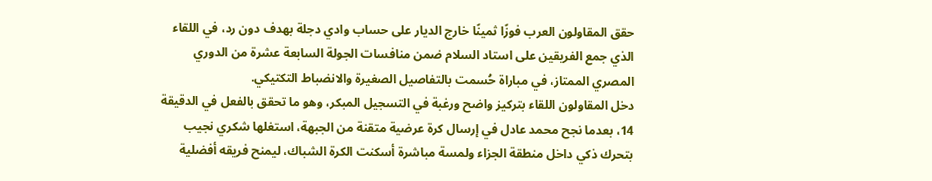حقق المقاولون العرب فوزًا ثمينًا خارج الديار على حساب وادي دجلة بهدف دون رد، في اللقاء الذي جمع الفريقين على استاد السلام ضمن منافسات الجولة السابعة عشرة من الدوري المصري الممتاز، في مباراة حُسمت بالتفاصيل الصغيرة والانضباط التكتيكي.
دخل المقاولون اللقاء بتركيز واضح ورغبة في التسجيل المبكر، وهو ما تحقق بالفعل في الدقيقة 14، بعدما نجح محمد عادل في إرسال كرة عرضية متقنة من الجبهة، استغلها شكري نجيب بتحرك ذكي داخل منطقة الجزاء ولمسة مباشرة أسكنت الكرة الشباك، ليمنح فريقه أفضلية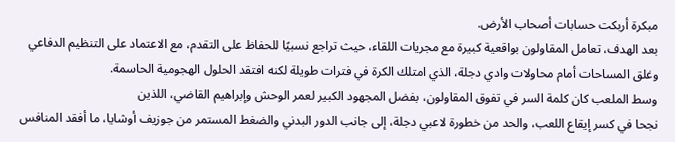مبكرة أربكت حسابات أصحاب الأرض.
بعد الهدف، تعامل المقاولون بواقعية كبيرة مع مجريات اللقاء، حيث تراجع نسبيًا للحفاظ على التقدم، مع الاعتماد على التنظيم الدفاعي وغلق المساحات أمام محاولات وادي دجلة، الذي امتلك الكرة في فترات طويلة لكنه افتقد الحلول الهجومية الحاسمة.
وسط الملعب كان كلمة السر في تفوق المقاولون، بفضل المجهود الكبير لعمر الوحش وإبراهيم القاضي، اللذين
نجحا في كسر إيقاع اللعب، والحد من خطورة لاعبي دجلة، إلى جانب الدور البدني والضغط المستمر من جوزيف أوشايا، ما أفقد المنافس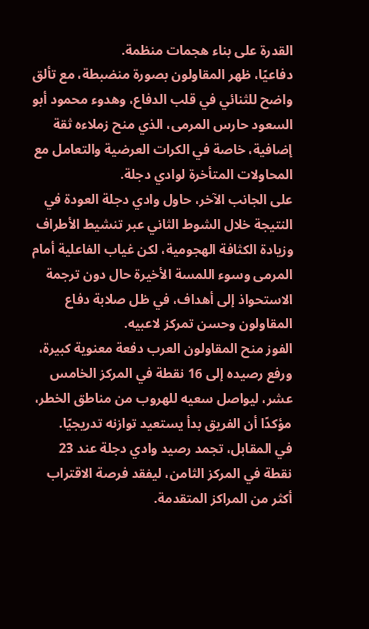القدرة على بناء هجمات منظمة.
دفاعيًا، ظهر المقاولون بصورة منضبطة، مع تألق واضح للثنائي في قلب الدفاع، وهدوء محمود أبو السعود حارس المرمى، الذي منح زملاءه ثقة إضافية، خاصة في الكرات العرضية والتعامل مع المحاولات المتأخرة لوادي دجلة.
على الجانب الآخر، حاول وادي دجلة العودة في النتيجة خلال الشوط الثاني عبر تنشيط الأطراف وزيادة الكثافة الهجومية، لكن غياب الفاعلية أمام المرمى وسوء اللمسة الأخيرة حال دون ترجمة الاستحواذ إلى أهداف، في ظل صلابة دفاع المقاولون وحسن تمركز لاعبيه.
الفوز منح المقاولون العرب دفعة معنوية كبيرة، ورفع رصيده إلى 16 نقطة في المركز الخامس عشر، ليواصل سعيه للهروب من مناطق الخطر، مؤكدًا أن الفريق بدأ يستعيد توازنه تدريجيًا.
في المقابل، تجمد رصيد وادي دجلة عند 23 نقطة في المركز الثامن، ليفقد فرصة الاقتراب أكثر من المراكز المتقدمة.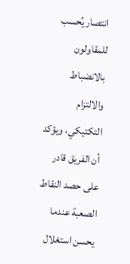انتصار يُحسب للمقاولون بالانضباط والالتزام التكتيكي، ويؤكد أن الفريق قادر على حصد النقاط الصعبة عندما يحسن استغلال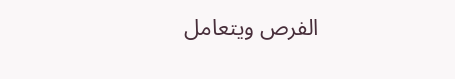الفرص ويتعامل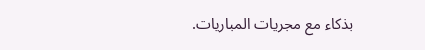بذكاء مع مجريات المباريات.